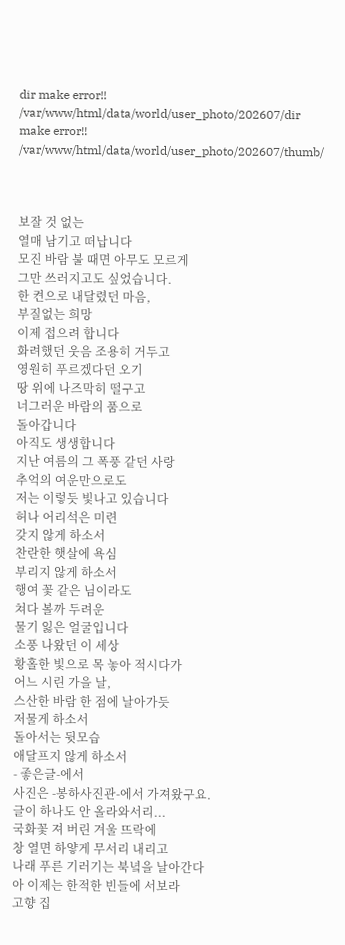dir make error!! /var/www/html/data/world/user_photo/202607/dir make error!! /var/www/html/data/world/user_photo/202607/thumb/



보잘 것 없는
열매 남기고 떠납니다
모진 바람 불 때면 아무도 모르게
그만 쓰러지고도 싶었습니다.
한 켠으로 내달렸던 마음,
부질없는 희망
이제 접으려 합니다
화려했던 웃음 조용히 거두고
영원히 푸르겠다던 오기
땅 위에 나즈막히 떨구고
너그러운 바람의 품으로
돌아갑니다
아직도 생생합니다
지난 여름의 그 폭풍 같던 사랑
추억의 여운만으로도
저는 이렇듯 빛나고 있습니다
허나 어리석은 미련
갖지 않게 하소서
찬란한 햇살에 욕심
부리지 않게 하소서
행여 꽃 같은 님이라도
쳐다 볼까 두려운
물기 잃은 얼굴입니다
소풍 나왔던 이 세상
황홀한 빛으로 목 놓아 적시다가
어느 시린 가을 날,
스산한 바람 한 점에 날아가듯
저물게 하소서
돌아서는 뒷모습
애달프지 않게 하소서
- 좋은글-에서
사진은 -봉하사진관-에서 가져왔구요.
글이 하나도 안 올라와서리...
국화꽃 져 버린 겨울 뜨락에
창 열면 하얗게 무서리 내리고
나래 푸른 기러기는 북녘을 날아간다
아 이제는 한적한 빈들에 서보라
고향 집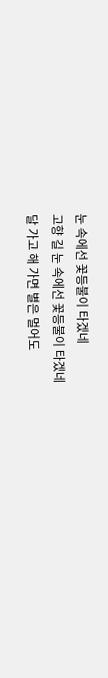눈 속에선 꽃등불이 타겠네
고향 길 눈 속에선 꽃등불이 타겠네
달 가고 해 가면 별은 멀어도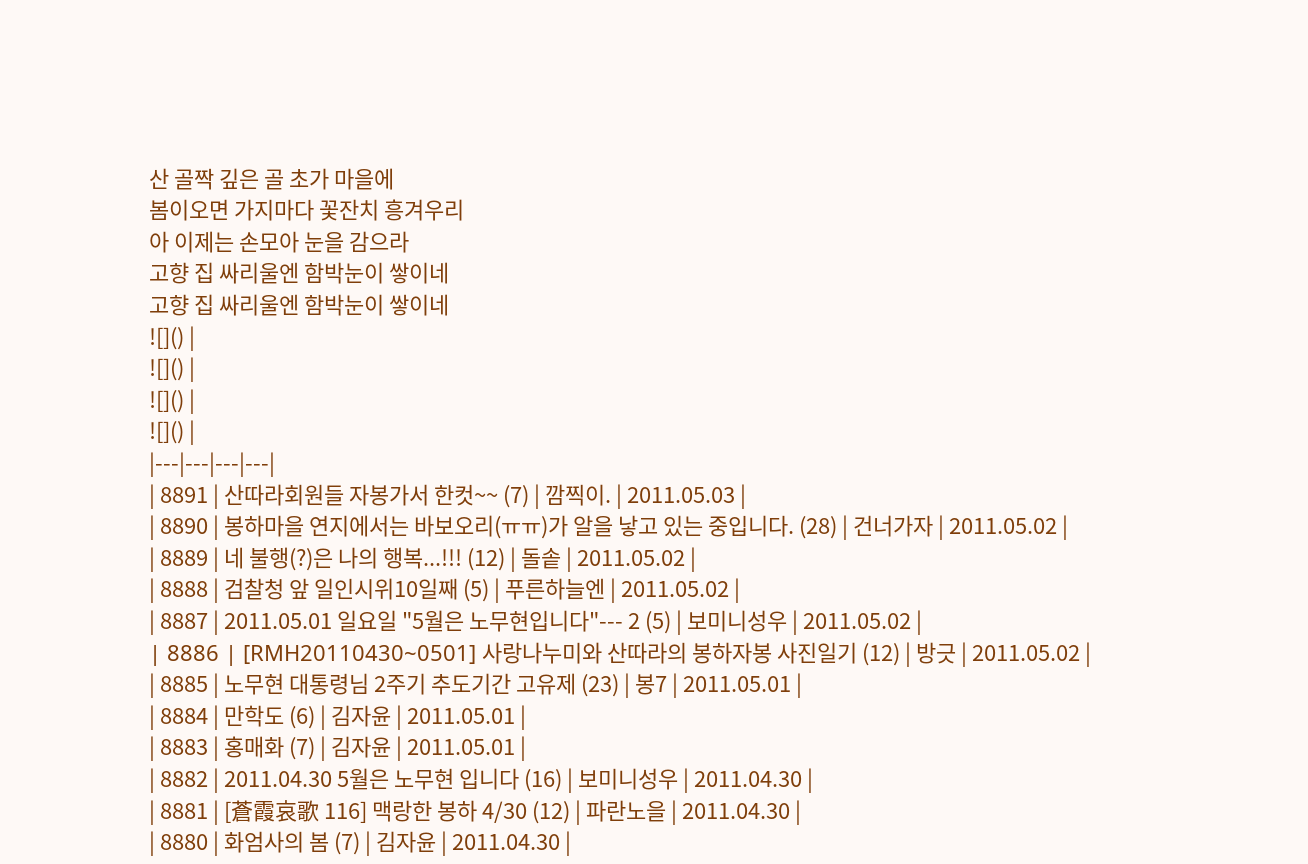산 골짝 깊은 골 초가 마을에
봄이오면 가지마다 꽃잔치 흥겨우리
아 이제는 손모아 눈을 감으라
고향 집 싸리울엔 함박눈이 쌓이네
고향 집 싸리울엔 함박눈이 쌓이네
![]() |
![]() |
![]() |
![]() |
|---|---|---|---|
| 8891 | 산따라회원들 자봉가서 한컷~~ (7) | 깜찍이. | 2011.05.03 |
| 8890 | 봉하마을 연지에서는 바보오리(ㅠㅠ)가 알을 낳고 있는 중입니다. (28) | 건너가자 | 2011.05.02 |
| 8889 | 네 불행(?)은 나의 행복...!!! (12) | 돌솥 | 2011.05.02 |
| 8888 | 검찰청 앞 일인시위10일째 (5) | 푸른하늘엔 | 2011.05.02 |
| 8887 | 2011.05.01 일요일 "5월은 노무현입니다"--- 2 (5) | 보미니성우 | 2011.05.02 |
| 8886 | [RMH20110430~0501] 사랑나누미와 산따라의 봉하자봉 사진일기 (12) | 방긋 | 2011.05.02 |
| 8885 | 노무현 대통령님 2주기 추도기간 고유제 (23) | 봉7 | 2011.05.01 |
| 8884 | 만학도 (6) | 김자윤 | 2011.05.01 |
| 8883 | 홍매화 (7) | 김자윤 | 2011.05.01 |
| 8882 | 2011.04.30 5월은 노무현 입니다 (16) | 보미니성우 | 2011.04.30 |
| 8881 | [蒼霞哀歌 116] 맥랑한 봉하 4/30 (12) | 파란노을 | 2011.04.30 |
| 8880 | 화엄사의 봄 (7) | 김자윤 | 2011.04.30 |